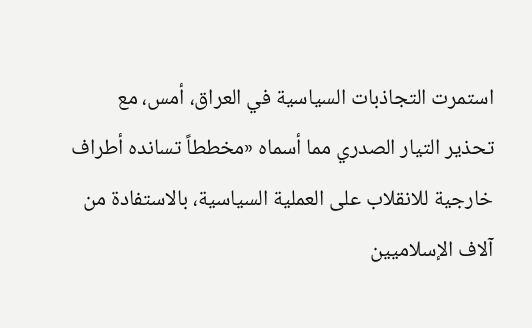استمرت التجاذبات السياسية في العراق، أمس، مع تحذير التيار الصدري مما أسماه «مخططاً تسانده أطراف خارجية للانقلاب على العملية السياسية، بالاستفادة من آلاف الإسلاميين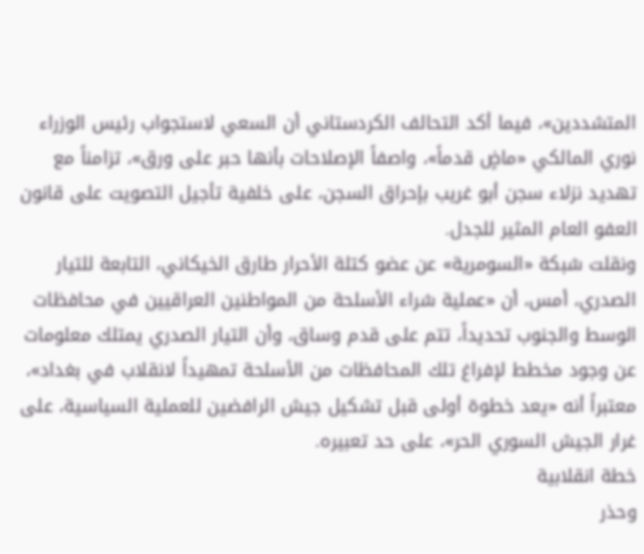المتشددين»، فيما أكد التحالف الكردستاني أن السعي لاستجواب رئيس الوزراء نوري المالكي «ماضٍ قدماً»، واصفاً الإصلاحات بأنها حبر على ورق»، تزامناً مع تهديد نزلاء سجن أبو غريب بإحراق السجن، على خلفية تأجيل التصويت على قانون العفو العام المثير للجدل.
ونقلت شبكة «السومرية» عن عضو كتلة الأحرار طارق الخيكاني، التابعة للتيار الصدري، أمس، أن «عملية شراء الأسلحة من المواطنين العراقيين في محافظات الوسط والجنوب تحديداً، تتم على قدم وساق، وأن التيار الصدري يمتلك معلومات عن وجود مخطط لإفراغ تلك المحافظات من الأسلحة تمهيداً لانقلاب في بغداد»، معتبراً أنه «يعد خطوة أولى قبل تشكيل جيش الرافضين للعملية السياسية، على غرار الجيش السوري الحر»، على حد تعبيره.
خطة انقلابية
وحذر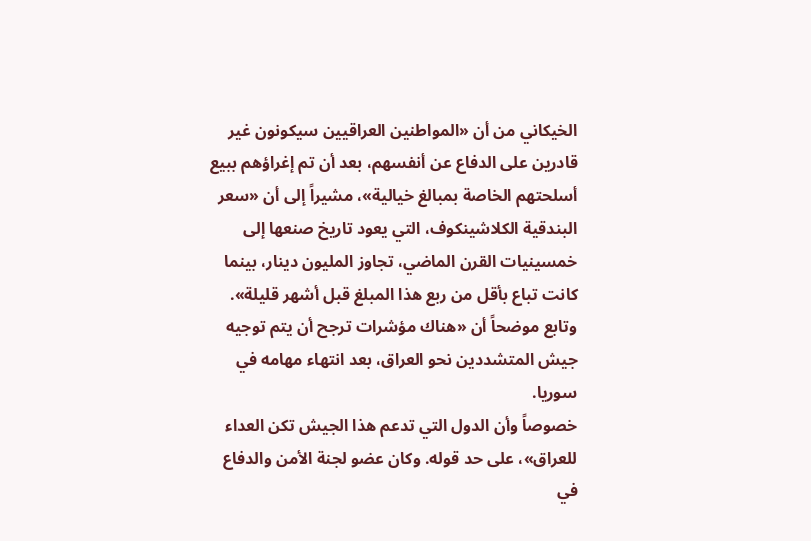الخيكاني من أن «المواطنين العراقيين سيكونون غير قادرين على الدفاع عن أنفسهم، بعد أن تم إغراؤهم ببيع أسلحتهم الخاصة بمبالغ خيالية»، مشيراً إلى أن «سعر البندقية الكلاشينكوف، التي يعود تاريخ صنعها إلى خمسينيات القرن الماضي، تجاوز المليون دينار، بينما كانت تباع بأقل من ربع هذا المبلغ قبل أشهر قليلة». وتابع موضحاً أن «هناك مؤشرات ترجح أن يتم توجيه جيش المتشددين نحو العراق، بعد انتهاء مهامه في سوريا.
خصوصاً وأن الدول التي تدعم هذا الجيش تكن العداء للعراق»، على حد قوله. وكان عضو لجنة الأمن والدفاع في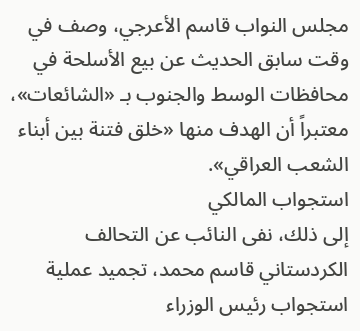مجلس النواب قاسم الأعرجي، وصف في وقت سابق الحديث عن بيع الأسلحة في محافظات الوسط والجنوب بـ «الشائعات»، معتبراً أن الهدف منها «خلق فتنة بين أبناء الشعب العراقي».
استجواب المالكي
إلى ذلك، نفى النائب عن التحالف الكردستاني قاسم محمد، تجميد عملية استجواب رئيس الوزراء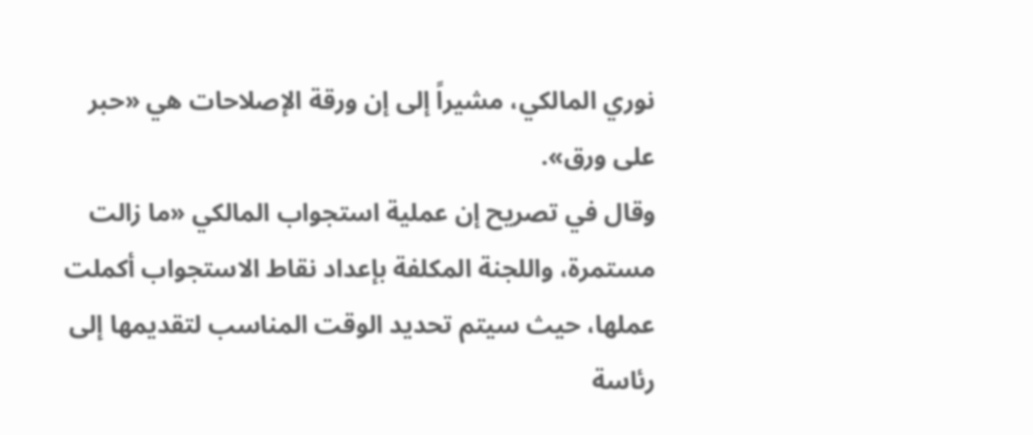نوري المالكي، مشيراً إلى إن ورقة الإصلاحات هي «حبر على ورق».
وقال في تصريح إن عملية استجواب المالكي «ما زالت مستمرة، واللجنة المكلفة بإعداد نقاط الاستجواب أكملت عملها، حيث سيتم تحديد الوقت المناسب لتقديمها إلى رئاسة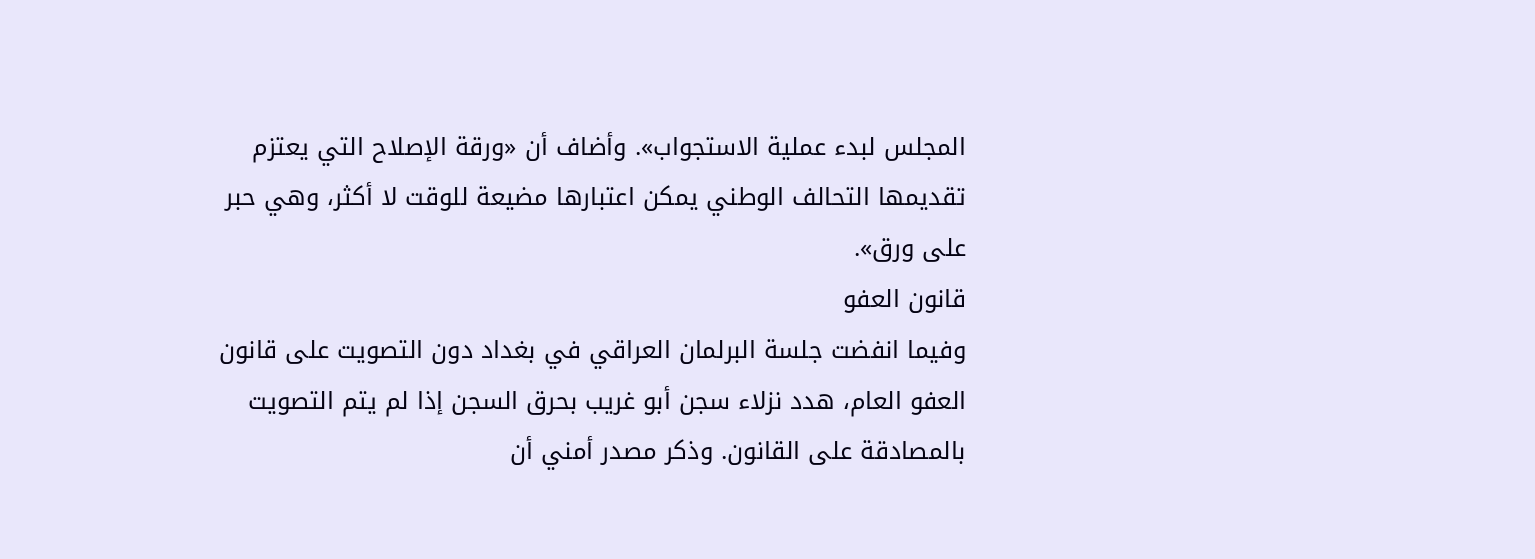المجلس لبدء عملية الاستجواب». وأضاف أن «ورقة الإصلاح التي يعتزم تقديمها التحالف الوطني يمكن اعتبارها مضيعة للوقت لا أكثر، وهي حبر على ورق».
قانون العفو
وفيما انفضت جلسة البرلمان العراقي في بغداد دون التصويت على قانون العفو العام، هدد نزلاء سجن أبو غريب بحرق السجن إذا لم يتم التصويت بالمصادقة على القانون. وذكر مصدر أمني أن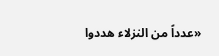«عدداً من النزلاء هددوا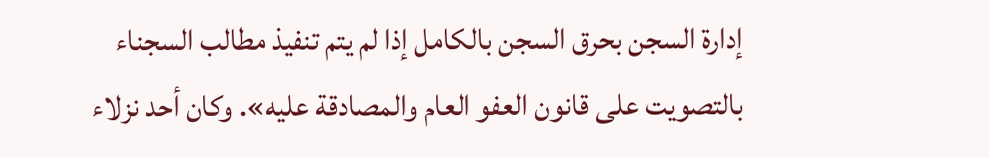إدارة السجن بحرق السجن بالكامل إذا لم يتم تنفيذ مطالب السجناء بالتصويت على قانون العفو العام والمصادقة عليه». وكان أحد نزلاء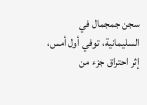سجن جمجمال في السليمانية، توفي أول أمس، إثر احتراق جزء من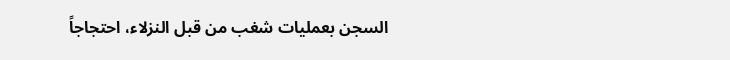السجن بعمليات شغب من قبل النزلاء، احتجاجاً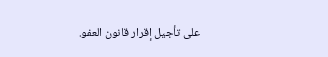على تأجيل إقرار قانون العفو.